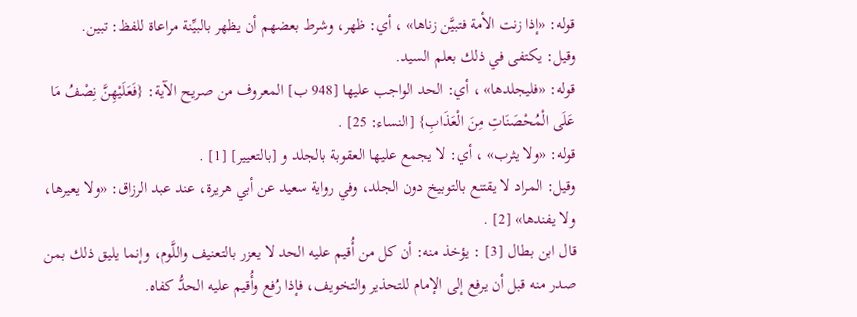قوله: «إذا زنت الأمة فتبيَّن زناها» ، أي: ظهر، وشرط بعضهم أن يظهر بالبيِّنة مراعاة للفظ: تبين.
وقيل: يكتفى في ذلك بعلم السيد.
قوله: «فليجلدها» ، أي: الحد الواجب عليها [948 ب] المعروف من صريح الآية: {فَعَلَيْهِنَّ نِصْفُ مَا عَلَى الْمُحْصَنَاتِ مِنَ الْعَذَابِ} [النساء: 25] .
قوله: «ولا يثرب» ، أي: لا يجمع عليها العقوبة بالجلد و [بالتعيير] [1] .
وقيل: المراد لا يقتنع بالتوبيخ دون الجلد، وفي رواية سعيد عن أبي هريرة، عند عبد الرزاق: «ولا يعيرها، ولا يفندها» [2] .
قال ابن بطال [3] : يؤخذ منه: أن كل من أُقيم عليه الحد لا يعزر بالتعنيف واللَّوم، وإنما يليق ذلك بمن صدر منه قبل أن يرفع إلى الإمام للتحذير والتخويف، فإذا رُفع وأُقيم عليه الحدُّ كفاه.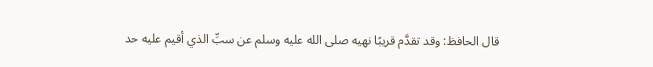قال الحافظ: وقد تقدَّم قريبًا نهيه صلى الله عليه وسلم عن سبِّ الذي أقيم عليه حد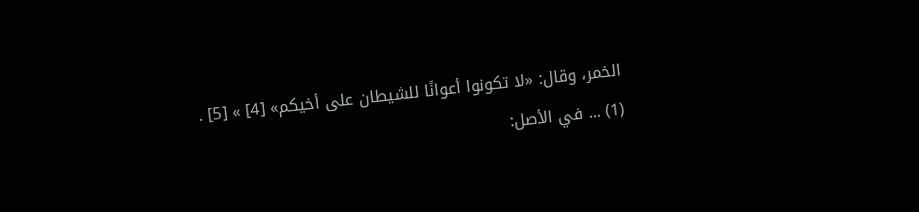الخمر، وقال: «لا تكونوا أعوانًا للشيطان على أخيكم» [4] » [5] .
(1) ... في الأصل: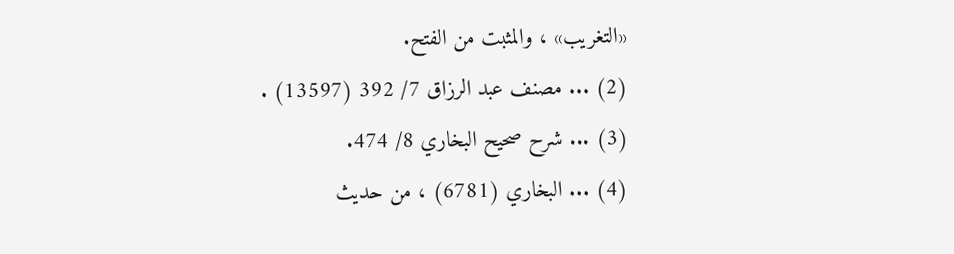«التغريب» ، والمثبت من الفتح.
(2) ... مصنف عبد الرزاق 7/ 392 (13597) .
(3) ... شرح صحيح البخاري 8/ 474.
(4) ... البخاري (6781) ، من حديث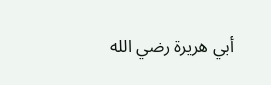أبي هريرة رضي الله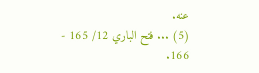عنه.
(5) ... فتح الباري 12/ 165 - 166.